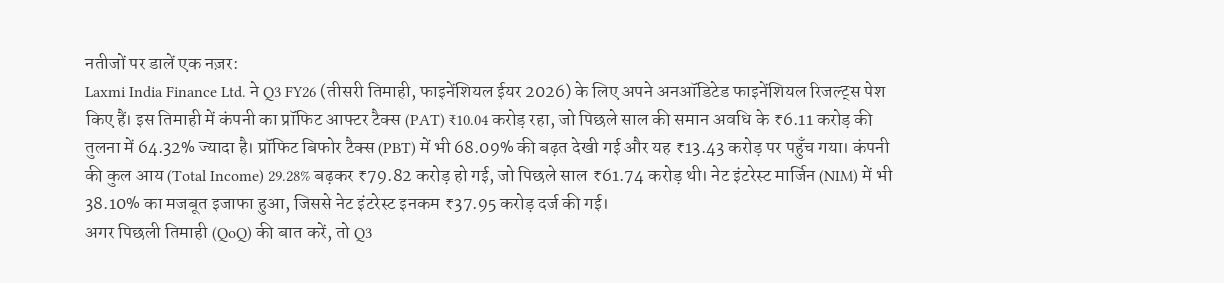नतीजों पर डालें एक नज़र:
Laxmi India Finance Ltd. ने Q3 FY26 (तीसरी तिमाही, फाइनेंशियल ईयर 2026) के लिए अपने अनऑडिटेड फाइनेंशियल रिजल्ट्स पेश किए हैं। इस तिमाही में कंपनी का प्रॉफिट आफ्टर टैक्स (PAT) ₹10.04 करोड़ रहा, जो पिछले साल की समान अवधि के ₹6.11 करोड़ की तुलना में 64.32% ज्यादा है। प्रॉफिट बिफोर टैक्स (PBT) में भी 68.09% की बढ़त देखी गई और यह ₹13.43 करोड़ पर पहुँच गया। कंपनी की कुल आय (Total Income) 29.28% बढ़कर ₹79.82 करोड़ हो गई, जो पिछले साल ₹61.74 करोड़ थी। नेट इंटरेस्ट मार्जिन (NIM) में भी 38.10% का मजबूत इजाफा हुआ, जिससे नेट इंटरेस्ट इनकम ₹37.95 करोड़ दर्ज की गई।
अगर पिछली तिमाही (QoQ) की बात करें, तो Q3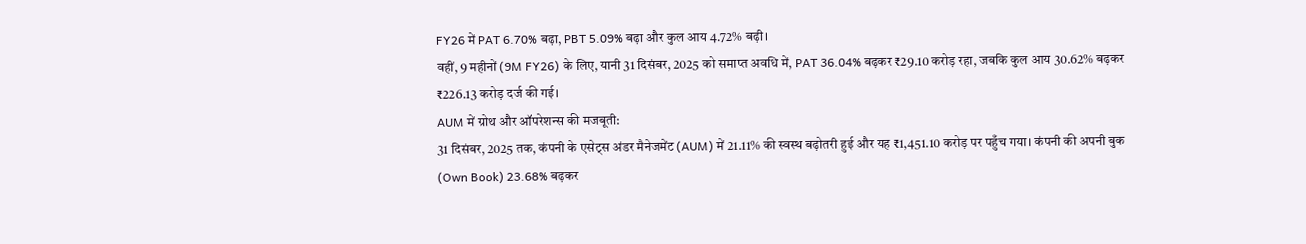FY26 में PAT 6.70% बढ़ा, PBT 5.09% बढ़ा और कुल आय 4.72% बढ़ी।
वहीं, 9 महीनों (9M FY26) के लिए, यानी 31 दिसंबर, 2025 को समाप्त अवधि में, PAT 36.04% बढ़कर ₹29.10 करोड़ रहा, जबकि कुल आय 30.62% बढ़कर ₹226.13 करोड़ दर्ज की गई।
AUM में ग्रोथ और ऑपरेशन्स की मजबूती:
31 दिसंबर, 2025 तक, कंपनी के एसेट्स अंडर मैनेजमेंट (AUM) में 21.11% की स्वस्थ बढ़ोतरी हुई और यह ₹1,451.10 करोड़ पर पहुँच गया। कंपनी की अपनी बुक (Own Book) 23.68% बढ़कर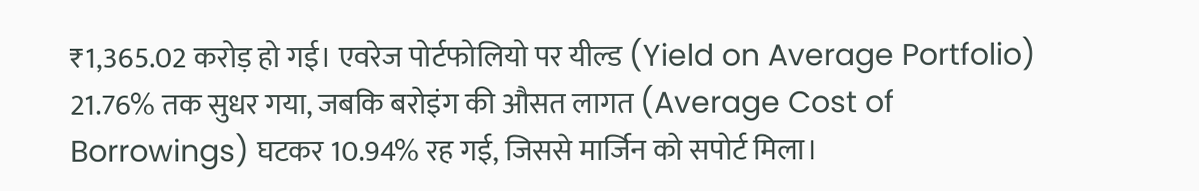₹1,365.02 करोड़ हो गई। एवरेज पोर्टफोलियो पर यील्ड (Yield on Average Portfolio) 21.76% तक सुधर गया, जबकि बरोइंग की औसत लागत (Average Cost of Borrowings) घटकर 10.94% रह गई, जिससे मार्जिन को सपोर्ट मिला।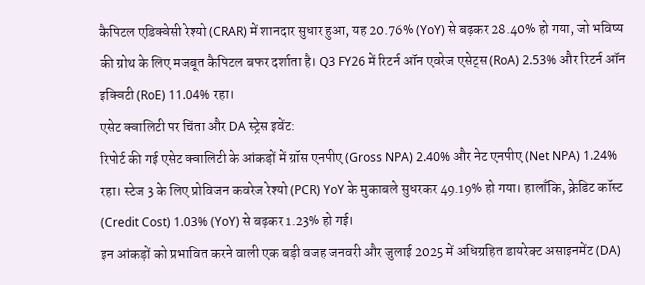कैपिटल एडिक्वेसी रेश्यो (CRAR) में शानदार सुधार हुआ, यह 20.76% (YoY) से बढ़कर 28.40% हो गया, जो भविष्य की ग्रोथ के लिए मजबूत कैपिटल बफर दर्शाता है। Q3 FY26 में रिटर्न ऑन एवरेज एसेट्स (RoA) 2.53% और रिटर्न ऑन इक्विटी (RoE) 11.04% रहा।
एसेट क्वालिटी पर चिंता और DA स्ट्रेस इवेंट:
रिपोर्ट की गई एसेट क्वालिटी के आंकड़ों में ग्रॉस एनपीए (Gross NPA) 2.40% और नेट एनपीए (Net NPA) 1.24% रहा। स्टेज 3 के लिए प्रोविजन कवरेज रेश्यो (PCR) YoY के मुकाबले सुधरकर 49.19% हो गया। हालाँकि, क्रेडिट कॉस्ट (Credit Cost) 1.03% (YoY) से बढ़कर 1.23% हो गई।
इन आंकड़ों को प्रभावित करने वाली एक बड़ी वजह जनवरी और जुलाई 2025 में अधिग्रहित डायरेक्ट असाइनमेंट (DA)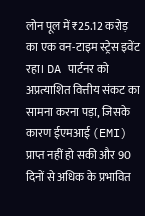लोन पूल में ₹25.12 करोड़ का एक वन-टाइम स्ट्रेस इवेंट रहा। DA पार्टनर को अप्रत्याशित वित्तीय संकट का सामना करना पड़ा, जिसके कारण ईएमआई (EMI) प्राप्त नहीं हो सकी और 90 दिनों से अधिक के प्रभावित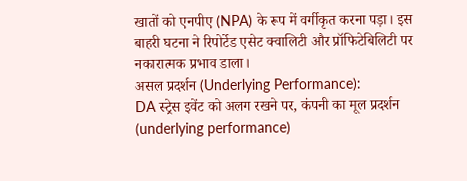खातों को एनपीए (NPA) के रूप में वर्गीकृत करना पड़ा। इस बाहरी घटना ने रिपोर्टेड एसेट क्वालिटी और प्रॉफिटेबिलिटी पर नकारात्मक प्रभाव डाला।
असल प्रदर्शन (Underlying Performance):
DA स्ट्रेस इवेंट को अलग रखने पर, कंपनी का मूल प्रदर्शन (underlying performance)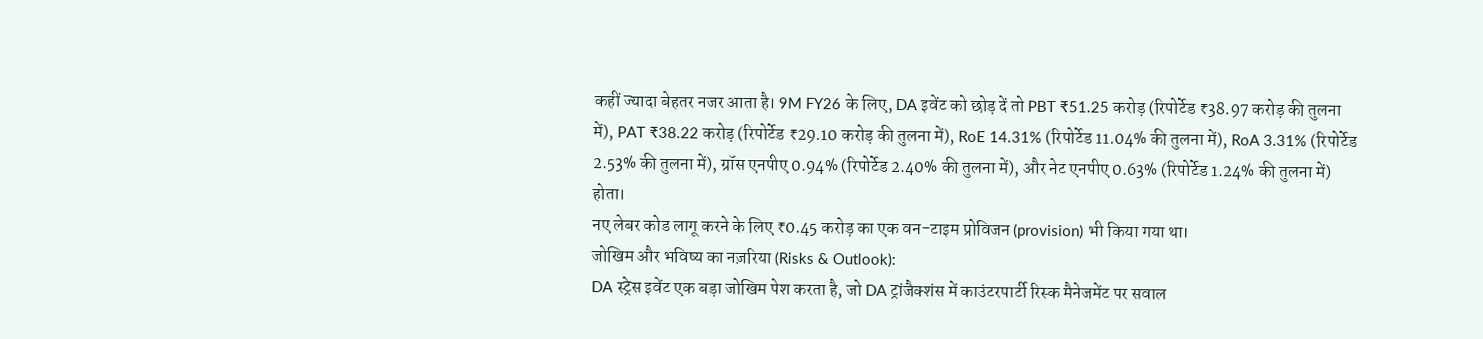कहीं ज्यादा बेहतर नजर आता है। 9M FY26 के लिए, DA इवेंट को छोड़ दें तो PBT ₹51.25 करोड़ (रिपोर्टेड ₹38.97 करोड़ की तुलना में), PAT ₹38.22 करोड़ (रिपोर्टेड ₹29.10 करोड़ की तुलना में), RoE 14.31% (रिपोर्टेड 11.04% की तुलना में), RoA 3.31% (रिपोर्टेड 2.53% की तुलना में), ग्रॉस एनपीए 0.94% (रिपोर्टेड 2.40% की तुलना में), और नेट एनपीए 0.63% (रिपोर्टेड 1.24% की तुलना में) होता।
नए लेबर कोड लागू करने के लिए ₹0.45 करोड़ का एक वन-टाइम प्रोविजन (provision) भी किया गया था।
जोखिम और भविष्य का नज़रिया (Risks & Outlook):
DA स्ट्रेस इवेंट एक बड़ा जोखिम पेश करता है, जो DA ट्रांजैक्शंस में काउंटरपार्टी रिस्क मैनेजमेंट पर सवाल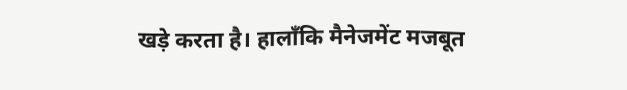खड़े करता है। हालाँकि मैनेजमेंट मजबूत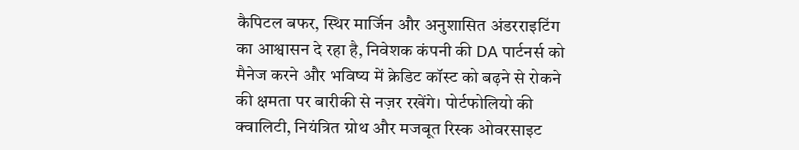कैपिटल बफर, स्थिर मार्जिन और अनुशासित अंडरराइटिंग का आश्वासन दे रहा है, निवेशक कंपनी की DA पार्टनर्स को मैनेज करने और भविष्य में क्रेडिट कॉस्ट को बढ़ने से रोकने की क्षमता पर बारीकी से नज़र रखेंगे। पोर्टफोलियो की क्वालिटी, नियंत्रित ग्रोथ और मजबूत रिस्क ओवरसाइट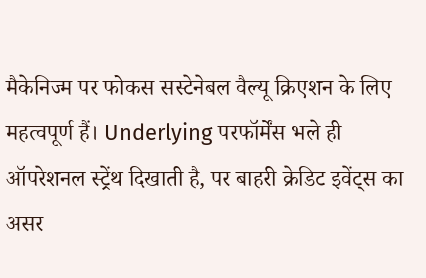मैकेनिज्म पर फोकस सस्टेनेबल वैल्यू क्रिएशन के लिए महत्वपूर्ण हैं। Underlying परफॉर्मेंस भले ही ऑपरेशनल स्ट्रेंथ दिखाती है, पर बाहरी क्रेडिट इवेंट्स का असर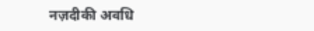नज़दीकी अवधि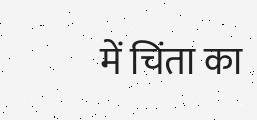में चिंता का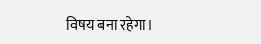विषय बना रहेगा।